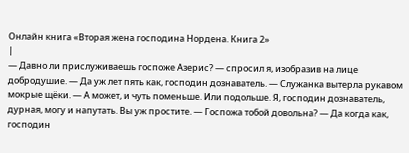Онлайн книга «Вторая жена господина Нордена. Книга 2»
|
— Давно ли прислуживаешь госпоже Азерис? — спросил я, изобразив на лице добродушие. — Да уж лет пять как, господин дознаватель. — Служанка вытерла рукавом мокрые щёки. — А может, и чуть поменьше. Или подольше. Я, господин дознаватель, дурная, могу и напутать. Вы уж простите. — Госпожа тобой довольна? — Да когда как, господин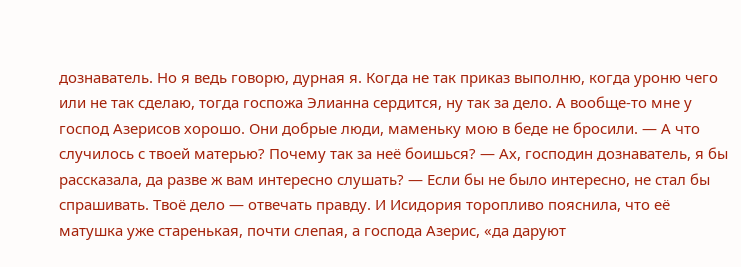дознаватель. Но я ведь говорю, дурная я. Когда не так приказ выполню, когда уроню чего или не так сделаю, тогда госпожа Элианна сердится, ну так за дело. А вообще-то мне у господ Азерисов хорошо. Они добрые люди, маменьку мою в беде не бросили. — А что случилось с твоей матерью? Почему так за неё боишься? — Ах, господин дознаватель, я бы рассказала, да разве ж вам интересно слушать? — Если бы не было интересно, не стал бы спрашивать. Твоё дело — отвечать правду. И Исидория торопливо пояснила, что её матушка уже старенькая, почти слепая, а господа Азерис, «да даруют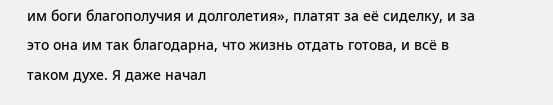им боги благополучия и долголетия», платят за её сиделку, и за это она им так благодарна, что жизнь отдать готова, и всё в таком духе. Я даже начал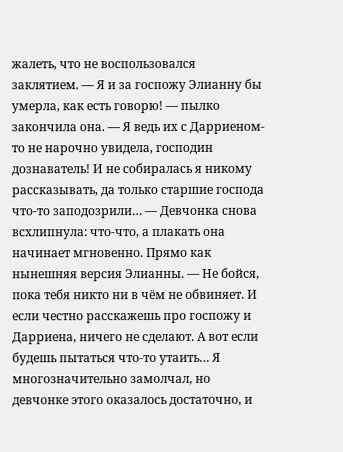жалеть, что не воспользовался заклятием. — Я и за госпожу Элианну бы умерла, как есть говорю! — пылко закончила она. — Я ведь их с Дарриеном-то не нарочно увидела, господин дознаватель! И не собиралась я никому рассказывать, да только старшие господа что-то заподозрили… — Девчонка снова всхлипнула: что-что, а плакать она начинает мгновенно. Прямо как нынешняя версия Элианны. — Не бойся, пока тебя никто ни в чём не обвиняет. И если честно расскажешь про госпожу и Дарриена, ничего не сделают. А вот если будешь пытаться что-то утаить… Я многозначительно замолчал, но девчонке этого оказалось достаточно, и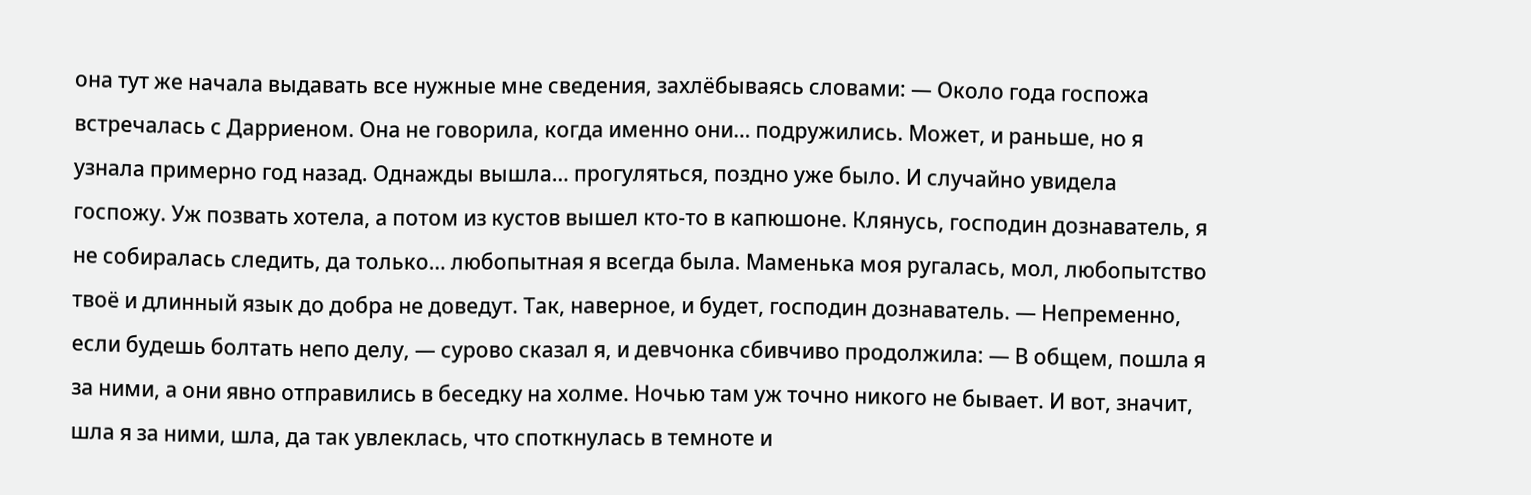она тут же начала выдавать все нужные мне сведения, захлёбываясь словами: — Около года госпожа встречалась с Дарриеном. Она не говорила, когда именно они… подружились. Может, и раньше, но я узнала примерно год назад. Однажды вышла… прогуляться, поздно уже было. И случайно увидела госпожу. Уж позвать хотела, а потом из кустов вышел кто-то в капюшоне. Клянусь, господин дознаватель, я не собиралась следить, да только… любопытная я всегда была. Маменька моя ругалась, мол, любопытство твоё и длинный язык до добра не доведут. Так, наверное, и будет, господин дознаватель. — Непременно, если будешь болтать непо делу, — сурово сказал я, и девчонка сбивчиво продолжила: — В общем, пошла я за ними, а они явно отправились в беседку на холме. Ночью там уж точно никого не бывает. И вот, значит, шла я за ними, шла, да так увлеклась, что споткнулась в темноте и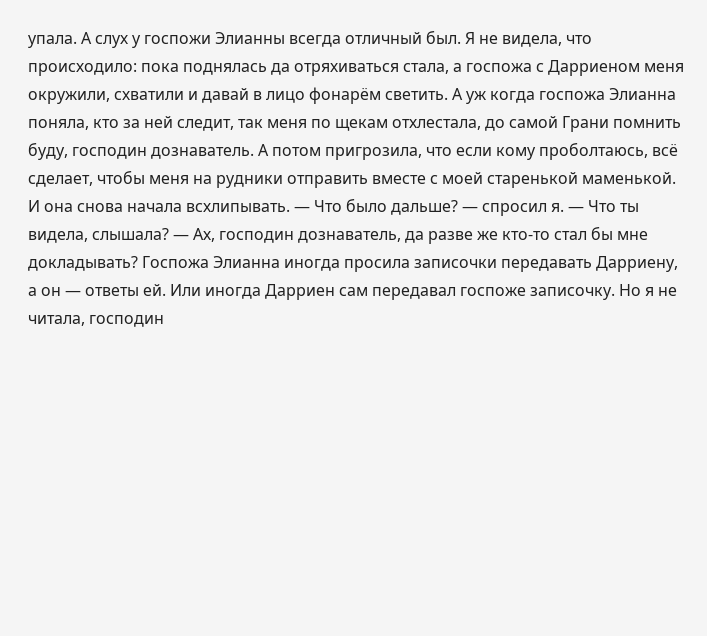упала. А слух у госпожи Элианны всегда отличный был. Я не видела, что происходило: пока поднялась да отряхиваться стала, а госпожа с Дарриеном меня окружили, схватили и давай в лицо фонарём светить. А уж когда госпожа Элианна поняла, кто за ней следит, так меня по щекам отхлестала, до самой Грани помнить буду, господин дознаватель. А потом пригрозила, что если кому проболтаюсь, всё сделает, чтобы меня на рудники отправить вместе с моей старенькой маменькой. И она снова начала всхлипывать. — Что было дальше? — спросил я. — Что ты видела, слышала? — Ах, господин дознаватель, да разве же кто-то стал бы мне докладывать? Госпожа Элианна иногда просила записочки передавать Дарриену, а он — ответы ей. Или иногда Дарриен сам передавал госпоже записочку. Но я не читала, господин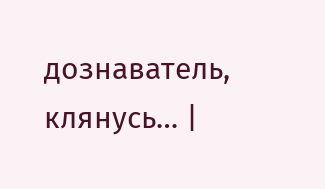дознаватель, клянусь… |